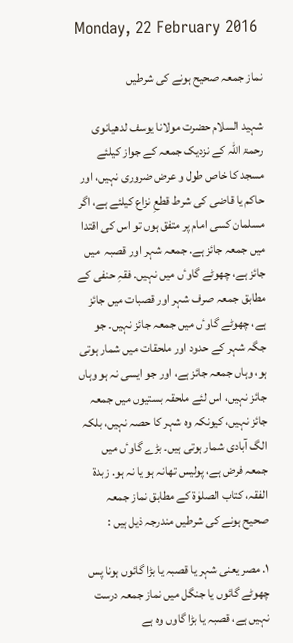Monday, 22 February 2016

نماز جمعہ صحیح ہونے کی شرطیں

شہید السلام حضرت مولانا یوسف لدھیانوی رحمۃ اللہ کے نزدیک جمعہ کے جواز کیلئے مسجد کا خاص طول و عرض ضروری نہیں، اور حاکم یا قاضی کی شرط قطعِ نزاع کیلئے ہے، اگر مسلمان کسی امام پر متفق ہوں تو اس کی اقتدا میں جمعہ جائز ہے. جمعہ شہر اور قصبہ  میں جائز ہے، چھوٹے گاوٴں میں نہیں. فقہِ حنفی کے مطابق جمعہ صرف شہر اور قصبات میں جائز ہے، چھوٹے گاوٴں میں جمعہ جائز نہیں۔ جو جگہ شہر کے حدود اور ملحقات میں شمار ہوتی ہو، وہاں جمعہ جائز ہے، اور جو ایسی نہ ہو وہاں جائز نہیں، اس لئے ملحقہ بستیوں میں جمعہ جائز نہیں، کیونکہ وہ شہر کا حصہ نہیں، بلکہ الگ آبادی شمار ہوتی ہیں۔ بڑے گاوٴں میں جمعہ فرض ہے، پولیس تھانہ ہو یا نہ ہو. زبدة الفقہ، کتاب الصلوٰة کے مطابق نماز جمعہ صحیح ہونے کی شرطیں مندرجہ ذیل ہیں :

١. مصر یعنی شہر یا قصبہ یا بڑا گائوں ہونا پس چھوٹے گائوں یا جنگل میں نماز جمعہ درست نہیں ہے، قصبہ یا بڑا گاوں وہ ہے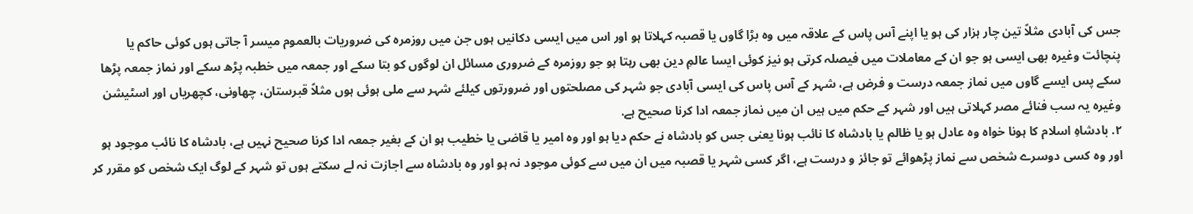جس کی آبادی مثلاً تین چار ہزار کی ہو یا اپنے آس پاس کے علاقہ میں وہ بڑا گاوں یا قصبہ کہلاتا ہو اور اس میں ایسی دکانیں ہوں جن میں روزمرہ کی ضروریات بالعموم میسر آ جاتی ہوں کوئی حاکم یا پنچائت وغیرہ بھی ایسی ہو جو ان کے معاملات میں فیصلہ کرتی ہو نیز کوئی ایسا عالمِ دین بھی رہتا ہو جو روزمرہ کے ضروری مسائل ان لوگوں کو بتا سکے اور جمعہ میں خطبہ پڑھ سکے اور نماز جمعہ پڑھا سکے پس ایسے گاوں میں نماز جمعہ درست و فرض ہے، شہر کے آس پاس کی ایسی آبادی جو شہر کی مصلحتوں اور ضرورتوں کیلئے شہر سے ملی ہوئی ہوں مثلاً قبرستان، چھاونی، کچھریاں اور اسٹیشن وغیرہ یہ سب فنائے مصر کہلاتی ہیں اور شہر کے حکم میں ہیں ان میں نماز جمعہ ادا کرنا صحیح ہے.
٢. بادشاہِ اسلام کا ہونا خواہ وہ عادل ہو یا ظالم یا بادشاہ کا نائب ہونا یعنی جس کو بادشاہ نے حکم دیا ہو اور وہ امیر یا قاضی یا خطیب ہو ان کے بغیر جمعہ ادا کرنا صحیح نہیں ہے، بادشاہ کا نائب موجود ہو اور وہ کسی دوسرے شخص سے نماز پڑھوائے تو جائز و درست ہے، اگر کسی شہر یا قصبہ میں ان میں سے کوئی موجود نہ ہو اور وہ بادشاہ سے اجازت نہ لے سکتے ہوں تو شہر کے لوگ ایک شخص کو مقرر کر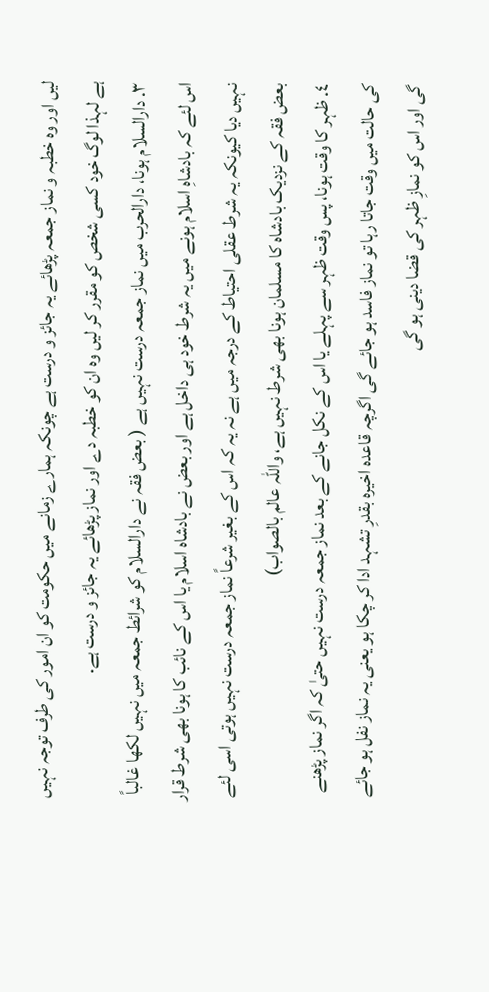لیں اور وہ خطبہ و نماز جمعہ پڑھائے یہ جائز و درست ہے چونکہ ہمارے زمانے میں حکومت کو ان امور کی طرف توجہ نہیں ہے لہذا لوگ خود کسی شخص کو مقرر کر لیں وہ ان کو خطبہ دے اور نماز پڑھائے یہ جائز و درست ہے.
٣. دارالسلام ہونا، دارالحرب میں نماز جمعہ درست نہیں ہے ( بعض فقہ نے دارالسلام کو شرائط جمعہ میں نہیں لکھا غالباً اس لئے کہ بادشاہِ اسلام ہونے میں یہ شرط خود ہی داخل ہے اور بعض نے بادشاہ اسلام یا اس کے نائب کا ہونا بھی شرط قرار نہیں دیا کیونکہ یہ شرط عقلی احتیاط کے درجہ میں ہے نہ یہ کہ اس کے بغیر شرعاً نماز جمعہ درست نہیں ہوتی اسی لئے بعض فقہ کے نزدیک بادشاہ کا مسلمان ہونا بھی شرط نہیں ہے، واللّٰہ عالم بالصواب)
٤. ظہر کا وقت ہونا، پس وقت ظہر سے پہلے یا اس کے نکل جانے کے بعد نماز جمعہ درست نہیں حتیٰ کہ اگر نماز پڑھنے کی حالت میں وقت جاتا رہا تو نماز فاسد ہو جائے گی اگرچہ قاعدہ اخیرہ بقدرِ تشہد ادا کر چکا ہو یعنی یہ نماز نفل ہو جائے گی اور اس کو نمازِ ظہر کی قضا دینی ہو گی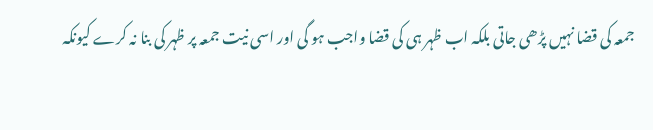جمعہ کی قضا نہیں پڑھی جاتی بلکہ اب ظہر ہی کی قضا واجب ہو گی اور اسی نیت جمعہ پر ظہر کی بنا نہ کرے کیونکہ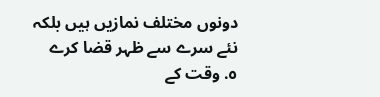دونوں مختلف نمازیں ہیں بلکہ نئے سرے سے ظہر قضا کرے
٥. وقت کے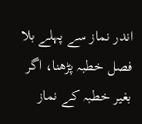اندر نماز سے پہلے بلا فصل خطبہ پڑھنا، اگر بغیر خطبہ کے نماز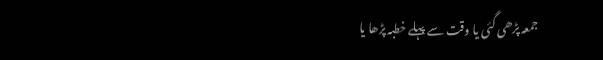جمعہ پڑھی گئی یا وقت سے پہلے خطبہ پڑھا یا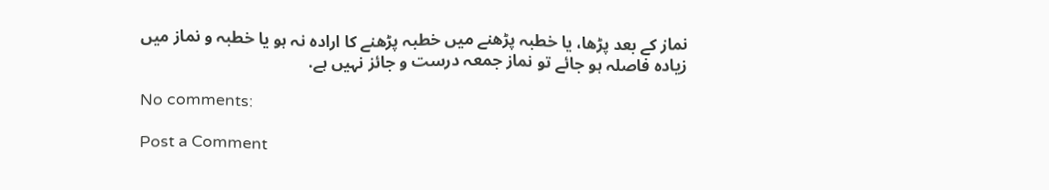نماز کے بعد پڑھا، یا خطبہ پڑھنے میں خطبہ پڑھنے کا ارادہ نہ ہو یا خطبہ و نماز میں زیادہ فاصلہ ہو جائے تو نماز جمعہ درست و جائز نہیں ہے.

No comments:

Post a Comment